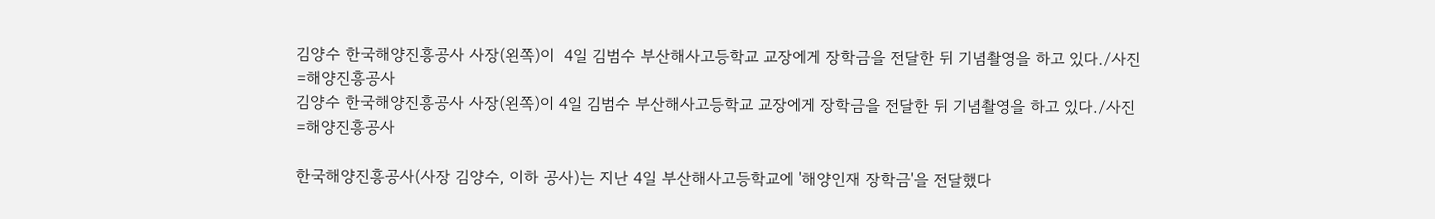김양수 한국해양진흥공사 사장(왼쪽)이  4일 김범수 부산해사고등학교 교장에게 장학금을 전달한 뒤 기념촬영을 하고 있다./사진=해양진흥공사
김양수 한국해양진흥공사 사장(왼쪽)이 4일 김범수 부산해사고등학교 교장에게 장학금을 전달한 뒤 기념촬영을 하고 있다./사진=해양진흥공사

한국해양진흥공사(사장 김양수, 이하 공사)는 지난 4일 부산해사고등학교에 '해양인재 장학금'을 전달했다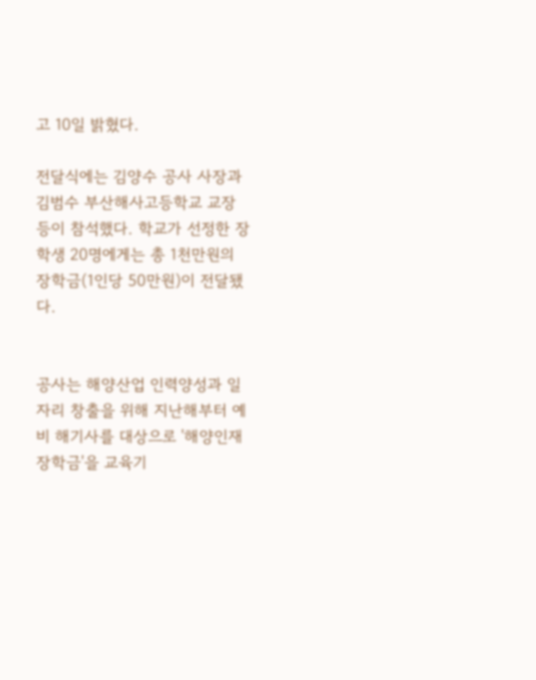고 10일 밝혔다.

전달식에는 김양수 공사 사장과 김범수 부산해사고등학교 교장 등이 참석했다. 학교가 선정한 장학생 20명에게는 총 1천만원의 장학금(1인당 50만원)이 전달됐다.


공사는 해양산업 인력양성과 일자리 창출을 위해 지난해부터 예비 해기사를 대상으로 '해양인재 장학금'을 교육기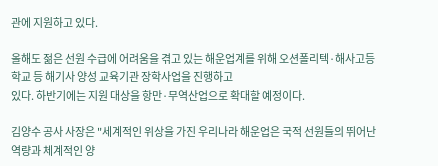관에 지원하고 있다.

올해도 젊은 선원 수급에 어려움을 겪고 있는 해운업계를 위해 오션폴리텍·해사고등학교 등 해기사 양성 교육기관 장학사업을 진행하고
있다. 하반기에는 지원 대상을 항만·무역산업으로 확대할 예정이다.

김양수 공사 사장은 "세계적인 위상을 가진 우리나라 해운업은 국적 선원들의 뛰어난 역량과 체계적인 양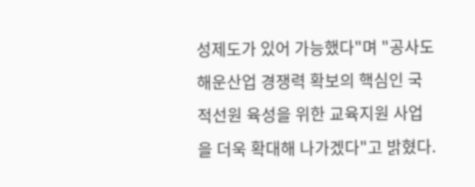성제도가 있어 가능했다"며 "공사도 해운산업 경쟁력 확보의 핵심인 국적선원 육성을 위한 교육지원 사업을 더욱 확대해 나가겠다"고 밝혔다.